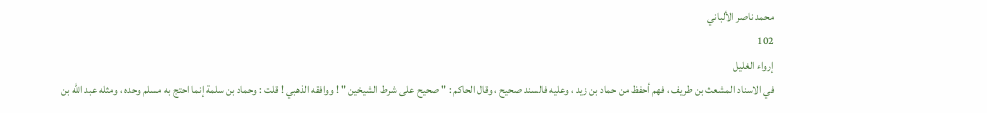محمد ناصر الألباني
102
إرواء الغليل
في الاسناد المشعث بن طريف ، فهم أحفظ من حماد بن زيد ، وعليه فالسند صحيح ، وقال الحاكم : " صحيح على شرط الشيخين " ! ووافقه الذهبي ! قلت : وحماد بن سلمة إنما احتج به مسلم وحده ، ومثله عبد الله بن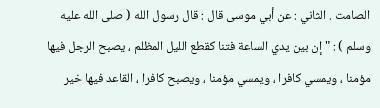الصامت . الثاني : عن أبي موسى قال : قال رسول الله ( صلى الله عليه وسلم ) : " إن بين يدي الساعة فتنا كقطع الليل المظلم ، يصبح الرجل فيها مؤمنا ، ويمسي كافرا ، ويمسي مؤمنا ، ويصبح كافرا ، القاعد فيها خير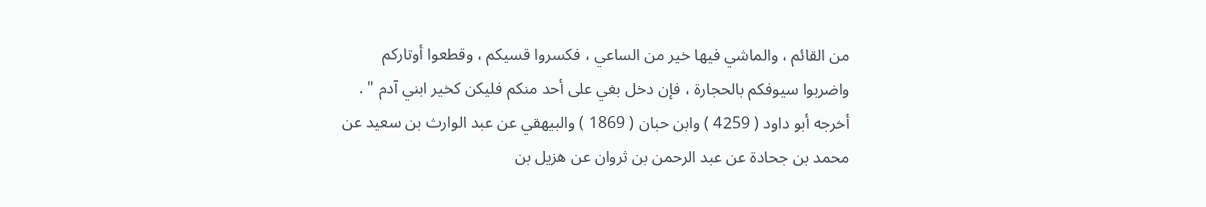من القائم ، والماشي فيها خير من الساعي ، فكسروا قسيكم ، وقطعوا أوتاركم واضربوا سيوفكم بالحجارة ، فإن دخل بغي على أحد منكم فليكن كخير ابني آدم " . أخرجه أبو داود ( 4259 ) وابن حبان ( 1869 ) والبيهقي عن عبد الوارث بن سعيد عن محمد بن جحادة عن عبد الرحمن بن ثروان عن هزيل بن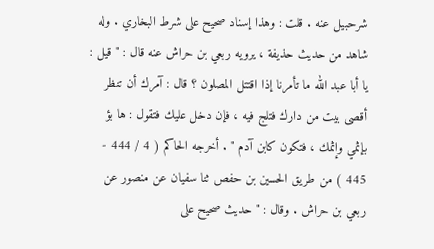شرحبيل عنه . قلت : وهذا إسناد صحيح على شرط البخاري . وله شاهد من حديث حذيفة ، يرويه ربعي بن حراش عنه قال : " قيل : يا أبا عبد الله ما تأمرنا إذا اقتتل المصلون ؟ قال : آمرك أن تنظر أقصى بيت من دارك فتلج فيه ، فإن دخل عليك فتقول : ها بؤ بإثمي وإثمك ، فتكون كابن آدم " . أخرجه الحاكم ( 4 / 444 - 445 ) من طريق الحسين بن حفص ثنا سفيان عن منصور عن ربعي بن حراش . وقال : " حديث صحيح على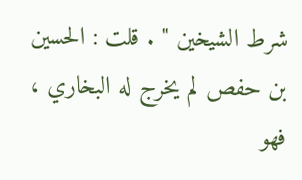شرط الشيخين " . قلت : الحسين بن حفص لم يخرج له البخاري ، فهو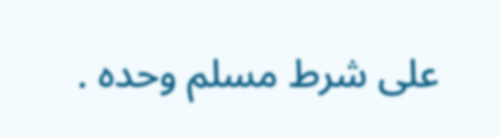على شرط مسلم وحده .